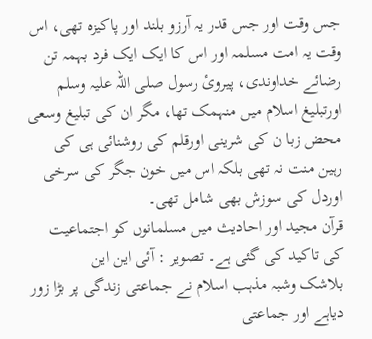جس وقت اور جس قدر یہ آرزو بلند اور پاکیزہ تھی، اس وقت یہ امت مسلمہ اور اس کا ایک ایک فرد بہمہ تن رضائے خداوندی، پیرویٔ رسول صلی اللہ علیہ وسلم اورتبلیغ اسلام میں منہمک تھا، مگر ان کی تبلیغ وسعی محض زبا ن کی شرینی اورقلم کی روشنائی ہی کی رہین منت نہ تھی بلکہ اس میں خون جگر کی سرخی اوردل کی سوزش بھی شامل تھی۔
قرآن مجید اور احادیث میں مسلمانوں کو اجتماعیت کی تاکید کی گئی ہے۔ تصویر : آئی این این
بلاشک وشبہ مذہب اسلام نے جماعتی زندگی پر بڑا زور دیاہے اور جماعتی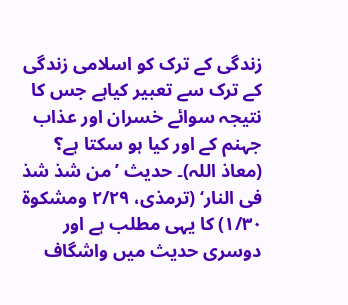زندگی کے ترک کو اسلامی زندگی کے ترک سے تعبیر کیاہے جس کا نتیجہ سوائے خسران اور عذاب جہنم کے اور کیا ہو سکتا ہے؟ (معاذ اللہ)۔ حدیث ’من شذ شذ فی النار‘ (ترمذی، ۲/۲۹ ومشکوۃ ۱/۳۰) کا یہی مطلب ہے اور دوسری حدیث میں واشگاف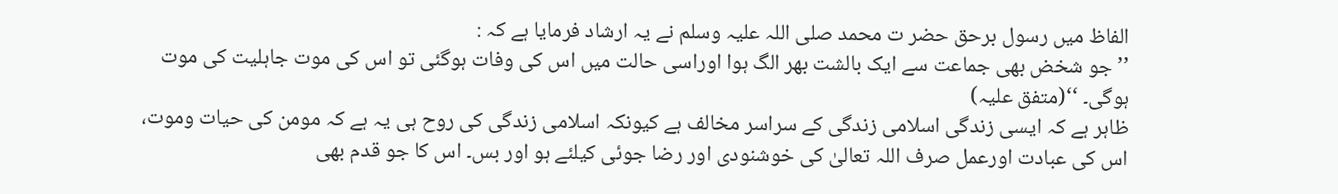الفاظ میں رسول برحق حضر ت محمد صلی اللہ علیہ وسلم نے یہ ارشاد فرمایا ہے کہ :
’’جو شخض بھی جماعت سے ایک بالشت بھر الگ ہوا اوراسی حالت میں اس کی وفات ہوگئی تو اس کی موت جاہلیت کی موت ہوگی۔ ‘‘(متفق علیہ)
ظاہر ہے کہ ایسی زندگی اسلامی زندگی کے سراسر مخالف ہے کیونکہ اسلامی زندگی کی روح ہی یہ ہے کہ مومن کی حیات وموت، اس کی عبادت اورعمل صرف اللہ تعالیٰ کی خوشنودی اور رضا جوئی کیلئے ہو اور بس۔ اس کا جو قدم بھی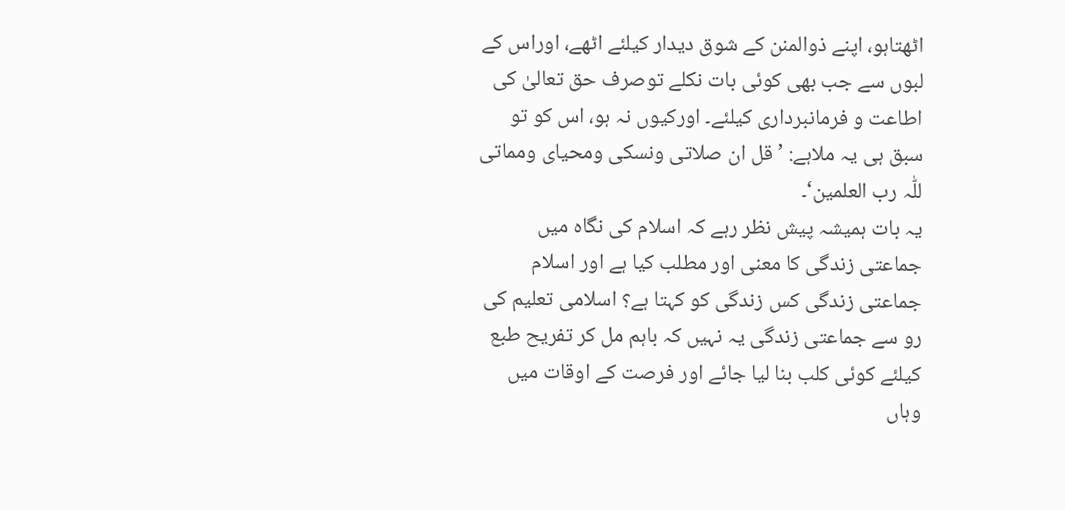اٹھتاہو، اپنے ذوالمنن کے شوق دیدار کیلئے اٹھے، اوراس کے لبوں سے جب بھی کوئی بات نکلے توصرف حق تعالیٰ کی اطاعت و فرمانبرداری کیلئے۔ اورکیوں نہ ہو، اس کو تو سبق ہی یہ ملاہے: ’قل ان صلاتی ونسکی ومحیای ومماتی للّٰہ رب العلمین‘۔
یہ بات ہمیشہ پیش نظر رہے کہ اسلام کی نگاہ میں جماعتی زندگی کا معنی اور مطلب کیا ہے اور اسلام جماعتی زندگی کس زندگی کو کہتا ہے؟ اسلامی تعلیم کی رو سے جماعتی زندگی یہ نہیں کہ باہم مل کر تفریح طبع کیلئے کوئی کلب بنا لیا جائے اور فرصت کے اوقات میں وہاں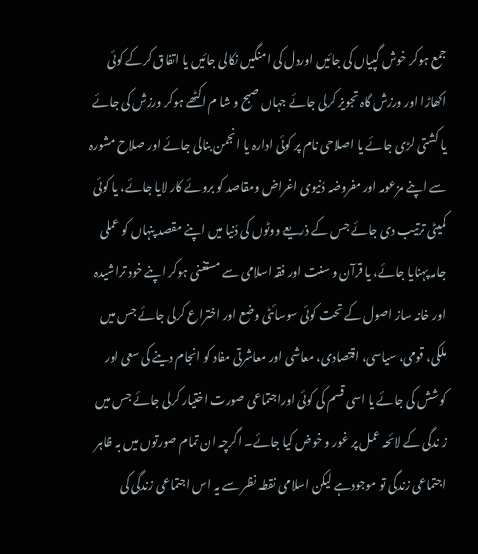جمع ہوکر خوش گپیاں کی جائیں اوردل کی امنگیں نکالی جائیں یا اتفاق کرکے کوئی اکھاڑا اور ورزش گاہ تجویز کرلی جائے جہاں صبح و شا م اکٹھے ہوکر ورزش کی جائے یا کشتی لڑی جائے یا اصلاحی نام پر کوئی ادارہ یا انجمن بنالی جائے اور صلاح مشورہ سے اپنے مزعومہ اور مفروضہ دُنیوی اغراض ومقاصد کو بروئے کار لایا جائے، یا کوئی کمیٹی ترتیب دی جائے جس کے ذریعے ووٹوں کی دُنیا میں اپنے مقصد پنہاں کو عملی جامہ پہنایا جائے، یا قرآن و سنت اور فقہ اسلامی سے مستغنی ہوکر اپنے خود تراشیدہ اور خانہ ساز اصول کے تحت کوئی سوسائٹی وضع اور اختراع کرلی جائے جس میں ملکی، قومی، سیاسی، اقتصادی، معاشی اور معاشرتی مفاد کو انجام دینے کی سعی اور کوشش کی جائے یا اسی قسم کی کوئی اوراجتماعی صورت اختیار کرلی جائے جس میں ز ندگی کے لائحہ عمل پر غور و خوض کیا جائے۔ اگرچہ ان تمام صورتوں میں بہ ظاہر اجتماعی زندگی تو موجودہے لیکن اسلامی نقطہ نظر سے یہ اس اجتماعی زندگی کی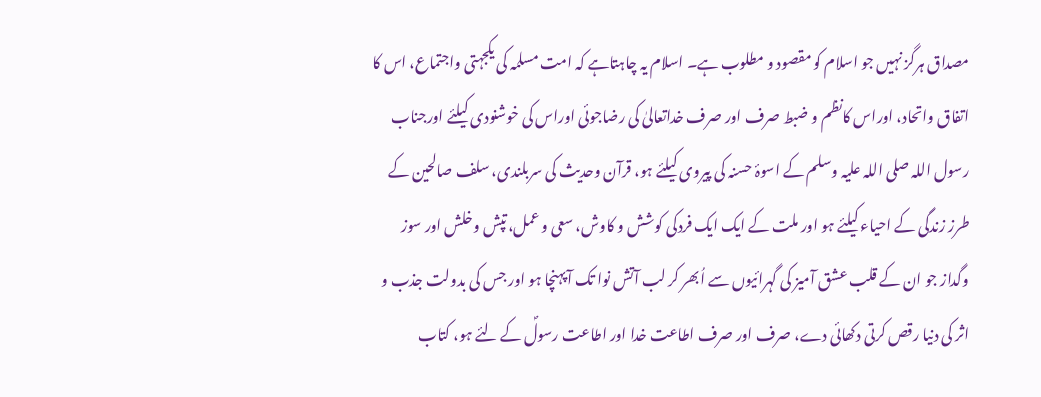مصداق ہرگز نہیں جو اسلام کو مقصود و مطلوب ہے۔ اسلام یہ چاہتاہے کہ امت مسلمہ کی یکجہتی واجتماع، اس کا اتفاق واتحاد، اوراس کانظم و ضبط صرف اور صرف خداتعالیٰ کی رضاجوئی اوراس کی خوشنودی کیلئے اورجناب رسول اللہ صلی اللہ علیہ وسلم کے اسوۂ حسنہ کی پیروی کیلئے ہو، قرآن وحدیث کی سربلندی، سلف صالحین کے طرز زندگی کے احیاء کیلئے ہو اور ملت کے ایک ایک فردکی کوشش و کاوش، سعی و عمل، تپش وخلش اور سوز وگداز جو ان کے قلب عشق آمیز کی گہرائیوں سے اُبھر کر لب آتش نوا تک آپہنچا ہو اور جس کی بدولت جذب و اثر کی دنیا رقص کرتی دکھائی دے، صرف اور صرف اطاعت خدا اور اطاعت رسولؐ کے لئے ہو، کتاب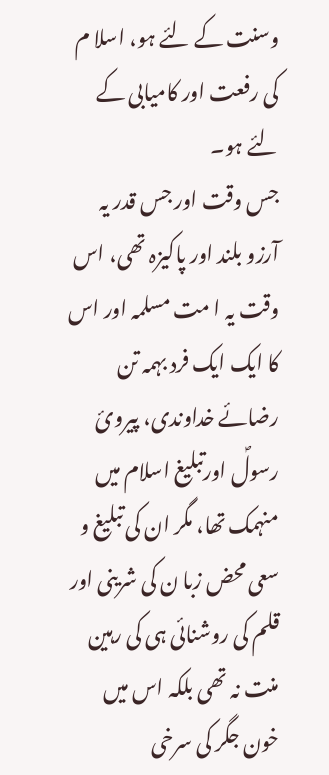وسنت کے لئے ہو، اسلا م کی رفعت اور کامیابی کے لئے ہو۔
جس وقت اور جس قدر یہ آرزو بلند اور پاکیزہ تھی، اس وقت یہ ا مت مسلمہ اور اس کا ایک ایک فرد بہمہ تن رضائے خداوندی، پیرویٔ رسولؐ اورتبلیغ اسلام میں منہمک تھا، مگر ان کی تبلیغ و سعی محض زبا ن کی شرینی اور قلم کی روشنائی ہی کی رہین منت نہ تھی بلکہ اس میں خون جگر کی سرخی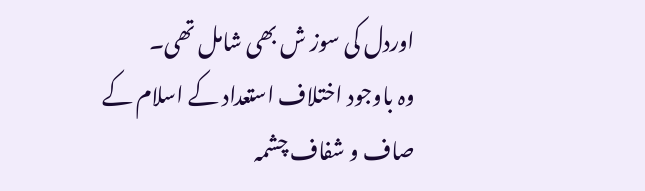اوردل کی سوز ش بھی شامل تھی۔
وہ باوجود اختلاف استعداد کے اسلام کے صاف و شفاف چشمہ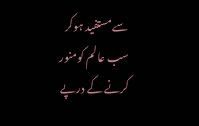سے مستفید ہوکر سب عالم کومنور کرنے کے درپے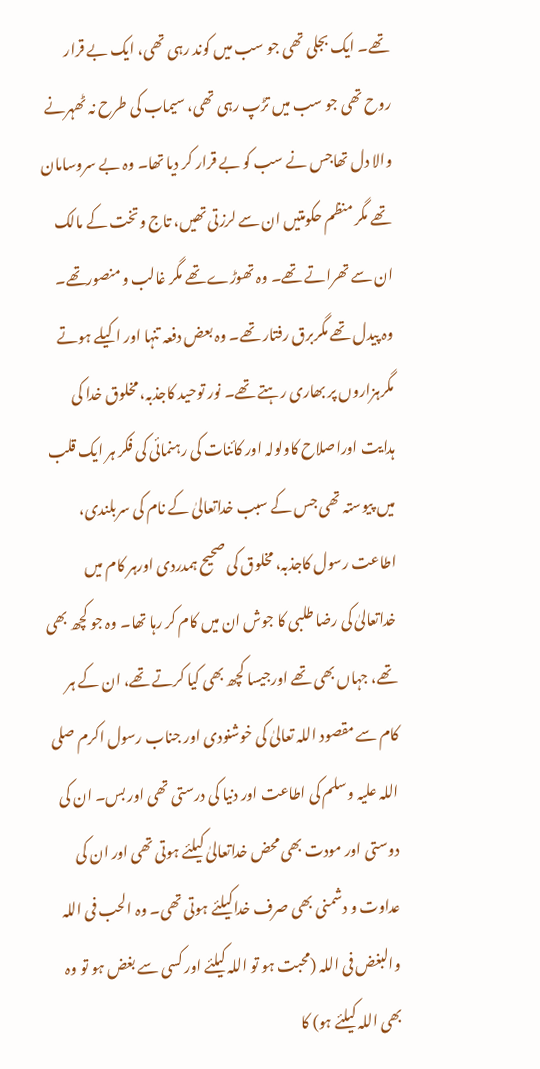تھے۔ ایک بجلی تھی جو سب میں کوند رہی تھی، ایک بے قرار روح تھی جو سب میں تڑپ رہی تھی، سیماب کی طرح نہ ٹھہرنے والا دل تھاجس نے سب کو بے قرار کر دیا تھا۔ وہ بے سروسامان تھے مگر منظم حکومتیں ان سے لرزتی تھیں، تاج وتخت کے مالک ان سے تھراتے تھے۔ وہ تھوڑے تھے مگر غالب و منصورتھے۔ وہ پیدل تھے مگربرق رفتار تھے۔ وہ بعض دفعہ تنہا اور اکیلے ہوتے مگرہزاروں پر بھاری رہتے تھے۔ نور توحید کاجذبہ، مخلوق خدا کی ہدایت اوراصلاح کاولولہ اور کائنات کی رہنمائی کی فکر ہر ایک قلب میں پیوستہ تھی جس کے سبب خداتعالیٰ کے نام کی سربلندی، اطاعت رسول کاجذبہ، مخلوق کی صحیح ہمدردی اورہر کام میں خداتعالیٰ کی رضا طلبی کا جوش ان میں کام کر رہا تھا۔ وہ جو کچھ بھی تھے، جہاں بھی تھے اورجیسا کچھ بھی کیا کرتے تھے، ان کے ہر کام سے مقصود اللہ تعالیٰ کی خوشنودی اور جناب رسول اکرم صلی اللہ علیہ وسلم کی اطاعت اور دنیا کی درستی تھی اور بس۔ ان کی دوستی اور مودت بھی محض خداتعالیٰ کیلئے ہوتی تھی اور ان کی عداوت و دشمنی بھی صرف خداکیلئے ہوتی تھی۔ وہ الحب فی اللہ والبغض فی اللہ (محبت ہو تو اللہ کیلئے اور کسی سے بغض ہو تو وہ بھی اللہ کیلئے ہو) کا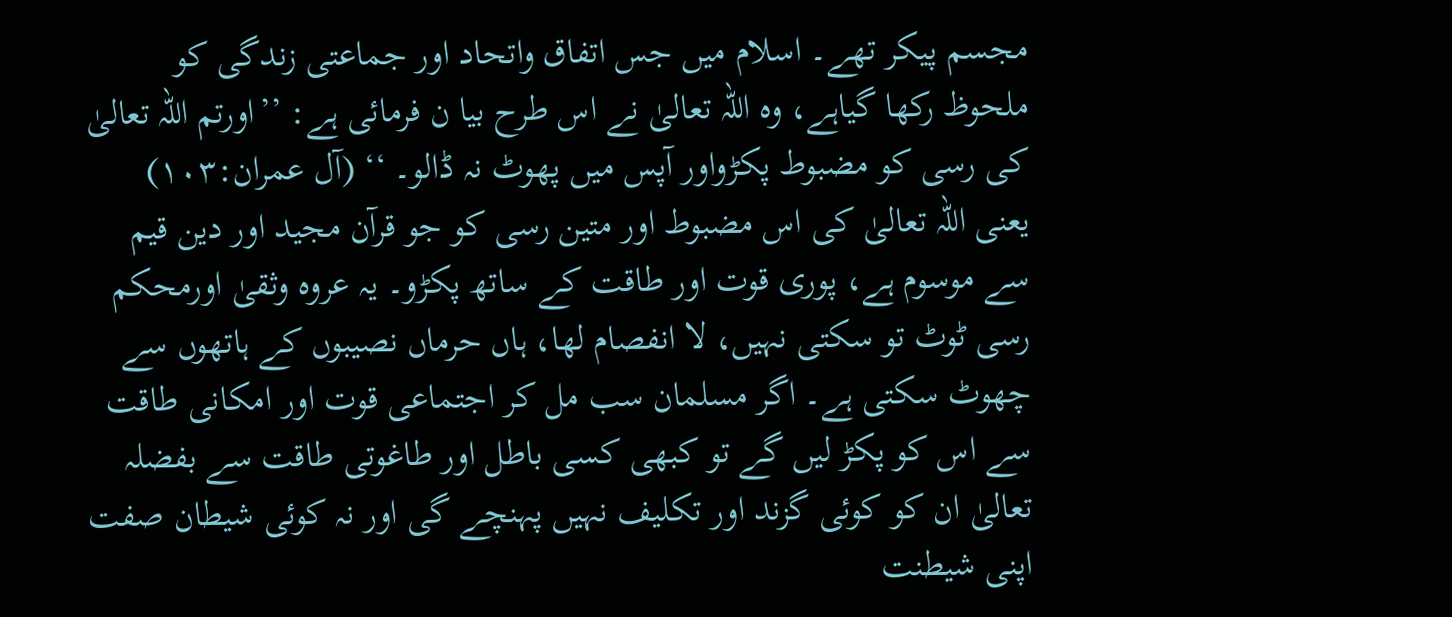مجسم پیکر تھے۔ اسلام میں جس اتفاق واتحاد اور جماعتی زندگی کو ملحوظ رکھا گیاہے، وہ اللہ تعالیٰ نے اس طرح بیا ن فرمائی ہے: ’’اورتم اللہ تعالیٰ کی رسی کو مضبوط پکڑواور آپس میں پھوٹ نہ ڈالو۔ ‘‘ (آل عمران:۱۰۳)
یعنی اللہ تعالیٰ کی اس مضبوط اور متین رسی کو جو قرآن مجید اور دین قیم سے موسوم ہے، پوری قوت اور طاقت کے ساتھ پکڑو۔ یہ عروہ وثقیٰ اورمحکم رسی ٹوٹ تو سکتی نہیں، لا انفصام لھا، ہاں حرماں نصیبوں کے ہاتھوں سے چھوٹ سکتی ہے۔ اگر مسلمان سب مل کر اجتماعی قوت اور امکانی طاقت سے اس کو پکڑ لیں گے تو کبھی کسی باطل اور طاغوتی طاقت سے بفضلہ تعالیٰ ان کو کوئی گزند اور تکلیف نہیں پہنچے گی اور نہ کوئی شیطان صفت اپنی شیطنت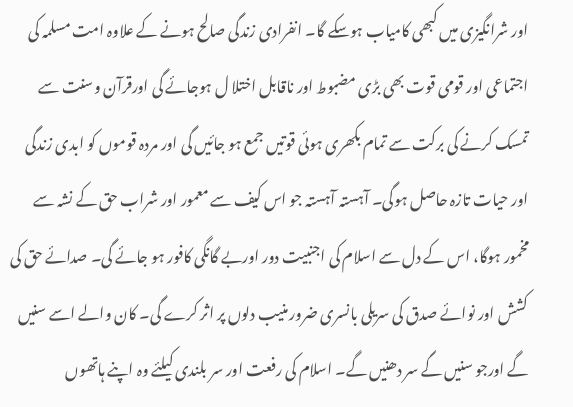اور شرانگیزی میں کبھی کامیاب ہوسکے گا۔ انفرادی زندگی صالح ہونے کے علاوہ امت مسلمہ کی اجتماعی اور قومی قوت بھی بڑی مضبوط اور ناقابل اختلا ل ہوجائے گی اورقرآن وسنت سے تمسک کرنے کی برکت سے تمام بکھری ہوئی قوتیں جمع ہو جائیں گی اور مردہ قوموں کو ابدی زندگی اور حیات تازہ حاصل ہوگی۔ آہستہ آہستہ جو اس کیف سے معمور اور شراب حق کے نشہ سے مخمور ہوگا، اس کے دل سے اسلام کی اجنبیت دور اوربے گانگی کافور ہو جائے گی۔ صدائے حق کی کشش اور نوائے صدق کی سریلی بانسری ضرور منیب دلوں پر اثر کرے گی۔ کان والے اسے سنیں گے اورجو سنیں گے سر دھنیں گے۔ اسلام کی رفعت اور سر بلندی کیلئے وہ اپنے ہاتھوں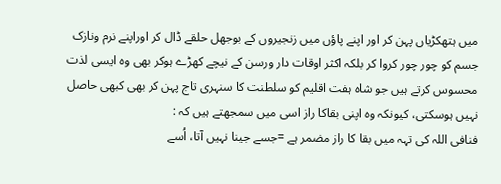میں ہتھکڑیاں پہن کر اور اپنے پاؤں میں زنجیروں کے بوجھل حلقے ڈال کر اوراپنے نرم ونازک جسم کو چور چور کروا کر بلکہ اکثر اوقات دار ورسن کے نیچے کھڑے ہوکر بھی وہ ایسی لذت محسوس کرتے ہیں جو شاہ ہفت اقلیم کو سلطنت کا سنہری تاج پہن کر بھی کبھی حاصل نہیں ہوسکتی، کیونکہ وہ اپنی بقاکا راز اسی میں سمجھتے ہیں کہ :
فنافی اللہ کی تہہ میں بقا کا راز مضمر ہے =جسے جینا نہیں آتا، اُسے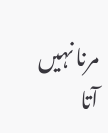مرنا نہیں آتا